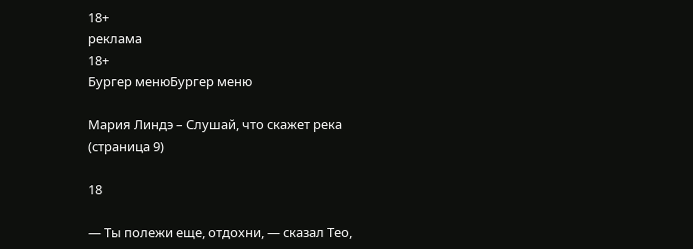18+
реклама
18+
Бургер менюБургер меню

Мария Линдэ – Слушай, что скажет река (страница 9)

18

— Ты полежи еще, отдохни, — сказал Тео,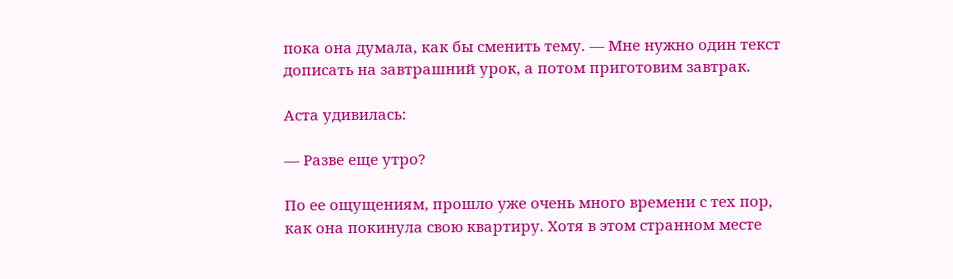пока она думала, как бы сменить тему. — Мне нужно один текст дописать на завтрашний урок, а потом приготовим завтрак.

Аста удивилась:

— Разве еще утро?

По ее ощущениям, прошло уже очень много времени с тех пор, как она покинула свою квартиру. Хотя в этом странном месте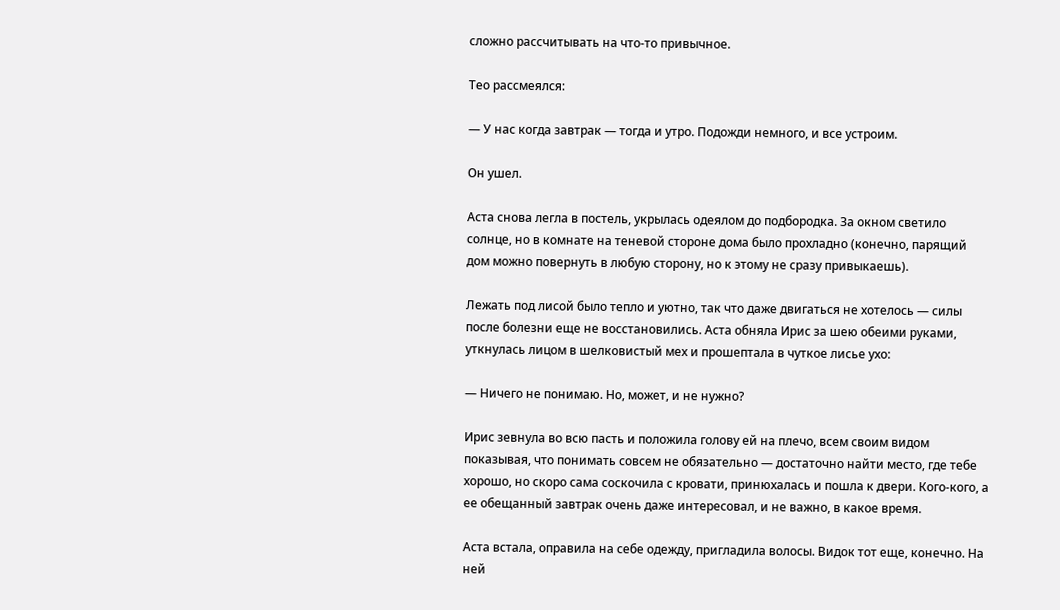сложно рассчитывать на что-то привычное.

Тео рассмеялся:

— У нас когда завтрак — тогда и утро. Подожди немного, и все устроим.

Он ушел.

Аста снова легла в постель, укрылась одеялом до подбородка. За окном светило солнце, но в комнате на теневой стороне дома было прохладно (конечно, парящий дом можно повернуть в любую сторону, но к этому не сразу привыкаешь).

Лежать под лисой было тепло и уютно, так что даже двигаться не хотелось — силы после болезни еще не восстановились. Аста обняла Ирис за шею обеими руками, уткнулась лицом в шелковистый мех и прошептала в чуткое лисье ухо:

— Ничего не понимаю. Но, может, и не нужно?

Ирис зевнула во всю пасть и положила голову ей на плечо, всем своим видом показывая, что понимать совсем не обязательно — достаточно найти место, где тебе хорошо, но скоро сама соскочила с кровати, принюхалась и пошла к двери. Кого-кого, а ее обещанный завтрак очень даже интересовал, и не важно, в какое время.

Аста встала, оправила на себе одежду, пригладила волосы. Видок тот еще, конечно. На ней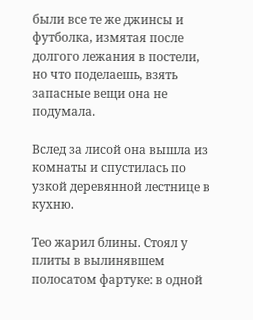были все те же джинсы и футболка, измятая после долгого лежания в постели, но что поделаешь, взять запасные вещи она не подумала.

Вслед за лисой она вышла из комнаты и спустилась по узкой деревянной лестнице в кухню.

Тео жарил блины. Стоял у плиты в вылинявшем полосатом фартуке: в одной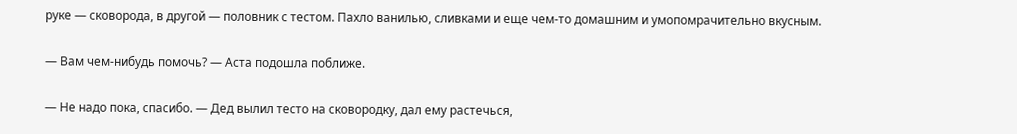руке — сковорода, в другой — половник с тестом. Пахло ванилью, сливками и еще чем-то домашним и умопомрачительно вкусным.

— Вам чем-нибудь помочь? — Аста подошла поближе.

— Не надо пока, спасибо. — Дед вылил тесто на сковородку, дал ему растечься,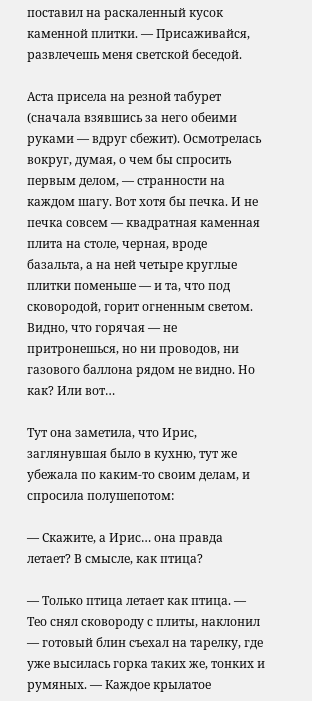поставил на раскаленный кусок каменной плитки. — Присаживайся, развлечешь меня светской беседой.

Аста присела на резной табурет (сначала взявшись за него обеими руками — вдруг сбежит). Осмотрелась вокруг, думая, о чем бы спросить первым делом, — странности на каждом шагу. Вот хотя бы печка. И не печка совсем — квадратная каменная плита на столе, черная, вроде базальта, а на ней четыре круглые плитки поменьше — и та, что под сковородой, горит огненным светом. Видно, что горячая — не притронешься, но ни проводов, ни газового баллона рядом не видно. Но как? Или вот…

Тут она заметила, что Ирис, заглянувшая было в кухню, тут же убежала по каким-то своим делам, и спросила полушепотом:

— Скажите, а Ирис… она правда летает? В смысле, как птица?

— Только птица летает как птица. — Тео снял сковороду с плиты, наклонил — готовый блин съехал на тарелку, где уже высилась горка таких же, тонких и румяных. — Каждое крылатое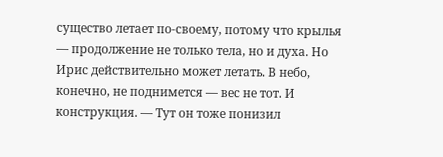существо летает по-своему, потому что крылья — продолжение не только тела, но и духа. Но Ирис действительно может летать. В небо, конечно, не поднимется — вес не тот. И конструкция. — Тут он тоже понизил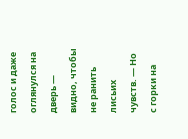голос и даже оглянулся на дверь — видно, чтобы не ранить лисьих чувств. — Но с горки на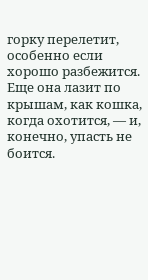горку перелетит, особенно если хорошо разбежится. Еще она лазит по крышам, как кошка, когда охотится, — и, конечно, упасть не боится.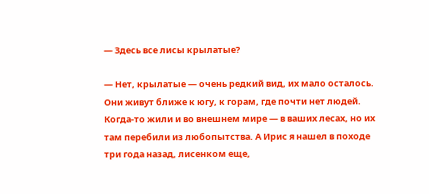— Здесь все лисы крылатые?

— Нет, крылатые — очень редкий вид, их мало осталось. Они живут ближе к югу, к горам, где почти нет людей. Когда-то жили и во внешнем мире — в ваших лесах, но их там перебили из любопытства. А Ирис я нашел в походе три года назад, лисенком еще,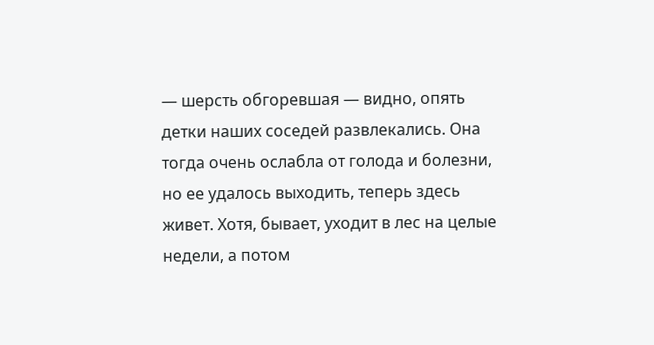— шерсть обгоревшая — видно, опять детки наших соседей развлекались. Она тогда очень ослабла от голода и болезни, но ее удалось выходить, теперь здесь живет. Хотя, бывает, уходит в лес на целые недели, а потом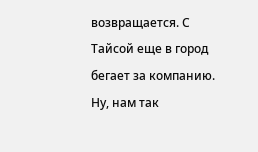возвращается. С Тайсой еще в город бегает за компанию. Ну, нам так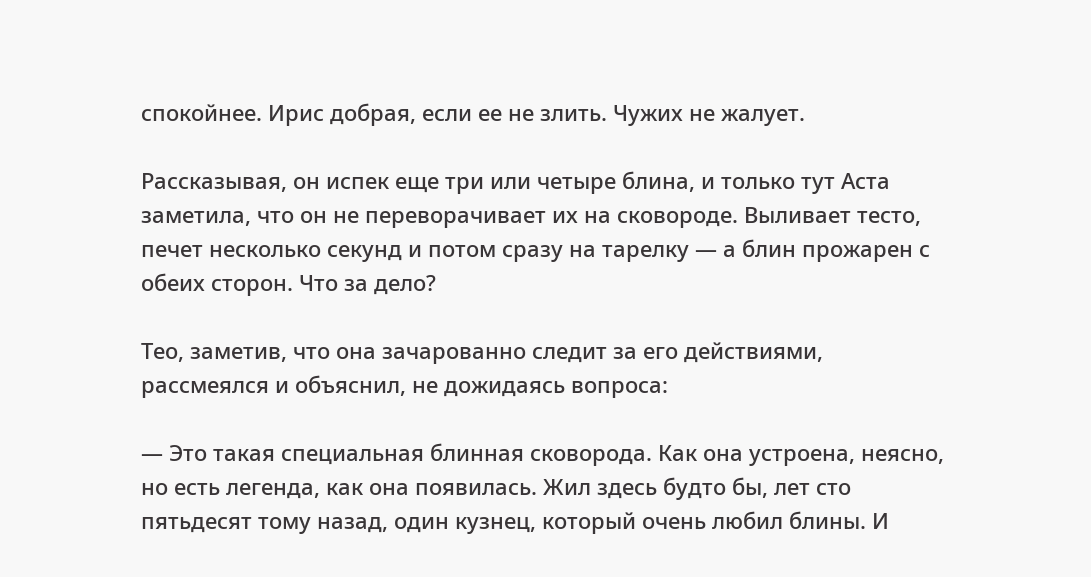спокойнее. Ирис добрая, если ее не злить. Чужих не жалует.

Рассказывая, он испек еще три или четыре блина, и только тут Аста заметила, что он не переворачивает их на сковороде. Выливает тесто, печет несколько секунд и потом сразу на тарелку — а блин прожарен с обеих сторон. Что за дело?

Тео, заметив, что она зачарованно следит за его действиями, рассмеялся и объяснил, не дожидаясь вопроса:

— Это такая специальная блинная сковорода. Как она устроена, неясно, но есть легенда, как она появилась. Жил здесь будто бы, лет сто пятьдесят тому назад, один кузнец, который очень любил блины. И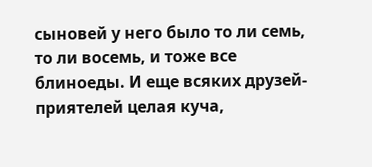сыновей у него было то ли семь, то ли восемь, и тоже все блиноеды. И еще всяких друзей-приятелей целая куча,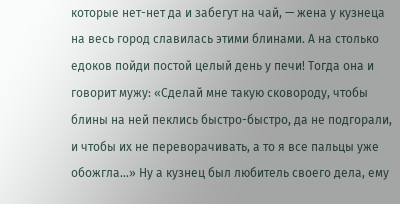которые нет-нет да и забегут на чай, — жена у кузнеца на весь город славилась этими блинами. А на столько едоков пойди постой целый день у печи! Тогда она и говорит мужу: «Сделай мне такую сковороду, чтобы блины на ней пеклись быстро-быстро, да не подгорали, и чтобы их не переворачивать, а то я все пальцы уже обожгла…» Ну а кузнец был любитель своего дела, ему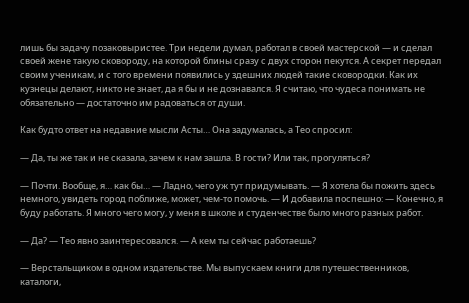лишь бы задачу позаковыристее. Три недели думал, работал в своей мастерской — и сделал своей жене такую сковороду, на которой блины сразу с двух сторон пекутся. А секрет передал своим ученикам, и с того времени появились у здешних людей такие сковородки. Как их кузнецы делают, никто не знает, да я бы и не дознавался. Я считаю, что чудеса понимать не обязательно — достаточно им радоваться от души.

Как будто ответ на недавние мысли Асты… Она задумалась, а Тео спросил:

— Да, ты же так и не сказала, зачем к нам зашла. В гости? Или так, прогуляться?

— Почти. Вообще, я… как бы… — Ладно, чего уж тут придумывать. — Я хотела бы пожить здесь немного, увидеть город поближе, может, чем-то помочь. — И добавила поспешно: — Конечно, я буду работать. Я много чего могу, у меня в школе и студенчестве было много разных работ.

— Да? — Тео явно заинтересовался. — А кем ты сейчас работаешь?

— Верстальщиком в одном издательстве. Мы выпускаем книги для путешественников, каталоги,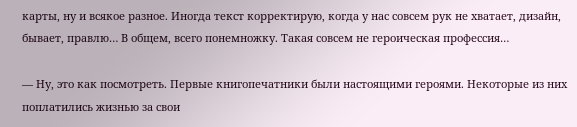карты, ну и всякое разное. Иногда текст корректирую, когда у нас совсем рук не хватает, дизайн, бывает, правлю… В общем, всего понемножку. Такая совсем не героическая профессия…

— Ну, это как посмотреть. Первые книгопечатники были настоящими героями. Некоторые из них поплатились жизнью за свои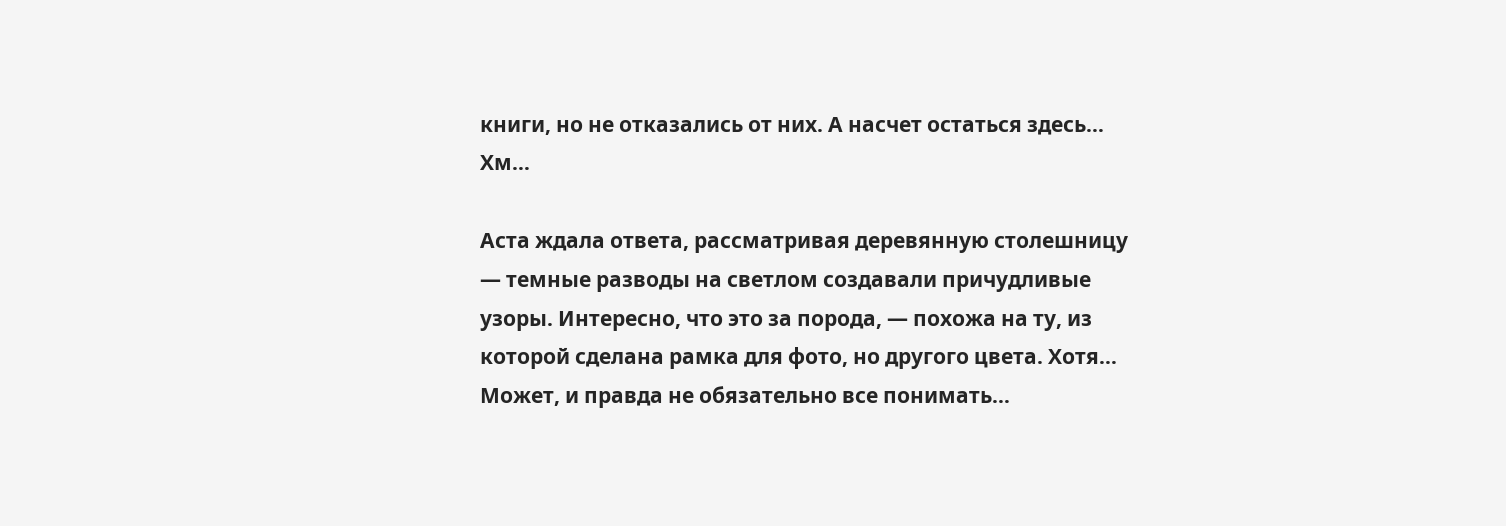книги, но не отказались от них. А насчет остаться здесь… Хм…

Аста ждала ответа, рассматривая деревянную столешницу — темные разводы на светлом создавали причудливые узоры. Интересно, что это за порода, — похожа на ту, из которой сделана рамка для фото, но другого цвета. Хотя… Может, и правда не обязательно все понимать…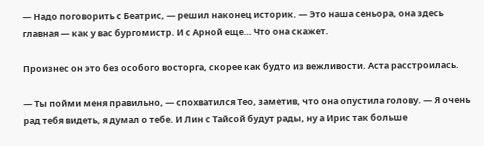— Надо поговорить с Беатрис, — решил наконец историк. — Это наша сеньора, она здесь главная — как у вас бургомистр. И с Арной еще… Что она скажет.

Произнес он это без особого восторга, скорее как будто из вежливости. Аста расстроилась.

— Ты пойми меня правильно, — спохватился Тео, заметив, что она опустила голову. — Я очень рад тебя видеть, я думал о тебе. И Лин с Тайсой будут рады, ну а Ирис так больше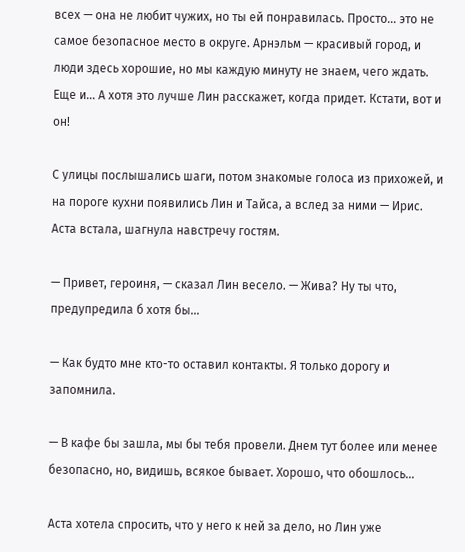всех — она не любит чужих, но ты ей понравилась. Просто… это не самое безопасное место в округе. Арнэльм — красивый город, и люди здесь хорошие, но мы каждую минуту не знаем, чего ждать. Еще и… А хотя это лучше Лин расскажет, когда придет. Кстати, вот и он!

С улицы послышались шаги, потом знакомые голоса из прихожей, и на пороге кухни появились Лин и Тайса, а вслед за ними — Ирис. Аста встала, шагнула навстречу гостям.

— Привет, героиня, — сказал Лин весело. — Жива? Ну ты что, предупредила б хотя бы…

— Как будто мне кто-то оставил контакты. Я только дорогу и запомнила.

— В кафе бы зашла, мы бы тебя провели. Днем тут более или менее безопасно, но, видишь, всякое бывает. Хорошо, что обошлось…

Аста хотела спросить, что у него к ней за дело, но Лин уже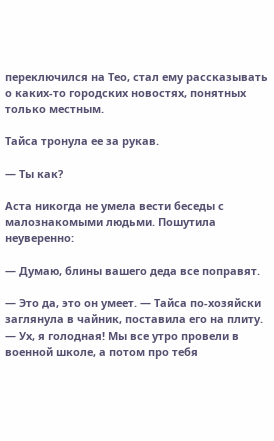переключился на Тео, стал ему рассказывать о каких-то городских новостях, понятных только местным.

Тайса тронула ее за рукав.

— Ты как?

Аста никогда не умела вести беседы с малознакомыми людьми. Пошутила неуверенно:

— Думаю, блины вашего деда все поправят.

— Это да, это он умеет. — Тайса по-хозяйски заглянула в чайник, поставила его на плиту. — Ух, я голодная! Мы все утро провели в военной школе, а потом про тебя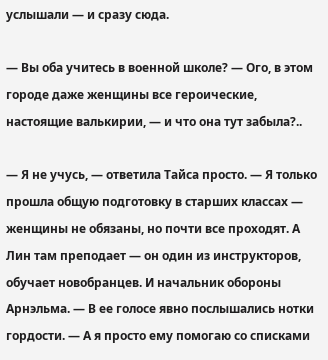услышали — и сразу сюда.

— Вы оба учитесь в военной школе? — Ого, в этом городе даже женщины все героические, настоящие валькирии, — и что она тут забыла?..

— Я не учусь, — ответила Тайса просто. — Я только прошла общую подготовку в старших классах — женщины не обязаны, но почти все проходят. А Лин там преподает — он один из инструкторов, обучает новобранцев. И начальник обороны Арнэльма. — В ее голосе явно послышались нотки гордости. — А я просто ему помогаю со списками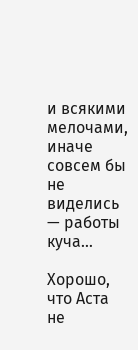и всякими мелочами, иначе совсем бы не виделись — работы куча…

Хорошо, что Аста не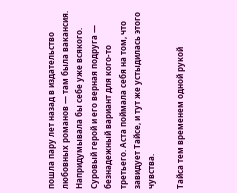пошла пару лет назад в издательство любовных романов — там была вакансия. Напридумывала бы себе уже всякого. Суровый герой и его верная подруга — безнадежный вариант для кого-то третьего. Аста поймала себя на том, что завидует Тайсе, и тут же устыдилась этого чувства.

Тайса тем временем одной рукой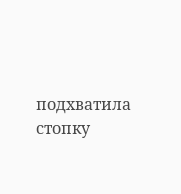подхватила стопку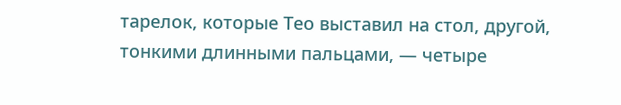тарелок, которые Тео выставил на стол, другой, тонкими длинными пальцами, — четыре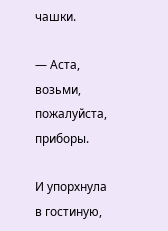чашки.

— Аста, возьми, пожалуйста, приборы.

И упорхнула в гостиную,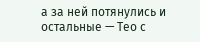а за ней потянулись и остальные — Тео с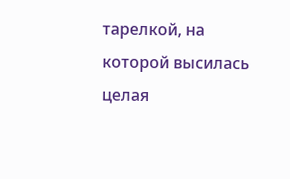тарелкой, на которой высилась целая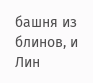башня из блинов, и Лин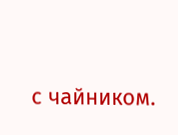с чайником.